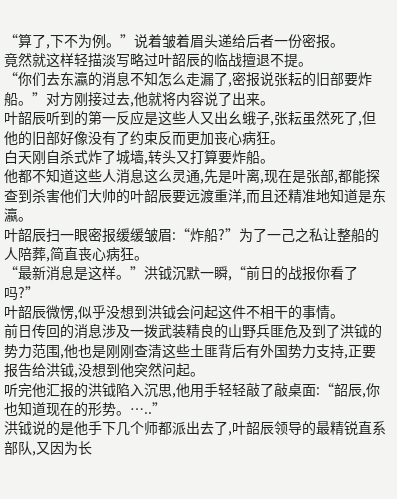“算了,下不为例。”说着皱着眉头递给后者一份密报。
竟然就这样轻描淡写略过叶韶辰的临战擅退不提。
“你们去东瀛的消息不知怎么走漏了,密报说张耘的旧部要炸船。”对方刚接过去,他就将内容说了出来。
叶韶辰听到的第一反应是这些人又出幺蛾子,张耘虽然死了,但他的旧部好像没有了约束反而更加丧心病狂。
白天刚自杀式炸了城墙,转头又打算要炸船。
他都不知道这些人消息这么灵通,先是叶离,现在是张部,都能探查到杀害他们大帅的叶韶辰要远渡重洋,而且还精准地知道是东瀛。
叶韶辰扫一眼密报缓缓皱眉:“炸船?”为了一己之私让整船的人陪葬,简直丧心病狂。
“最新消息是这样。”洪钺沉默一瞬,“前日的战报你看了吗?”
叶韶辰微愣,似乎没想到洪钺会问起这件不相干的事情。
前日传回的消息涉及一拨武装精良的山野兵匪危及到了洪钺的势力范围,他也是刚刚查清这些土匪背后有外国势力支持,正要报告给洪钺,没想到他突然问起。
听完他汇报的洪钺陷入沉思,他用手轻轻敲了敲桌面:“韶辰,你也知道现在的形势。…..”
洪钺说的是他手下几个师都派出去了,叶韶辰领导的最精锐直系部队,又因为长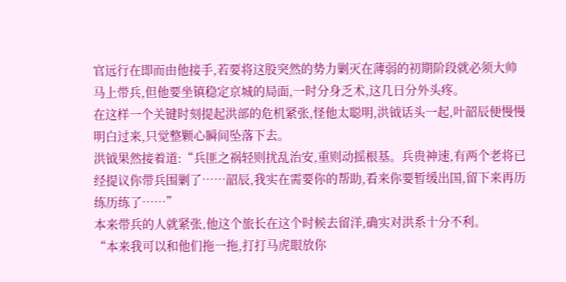官远行在即而由他接手,若要将这股突然的势力剿灭在薄弱的初期阶段就必须大帅马上带兵,但他要坐镇稳定京城的局面,一时分身乏术,这几日分外头疼。
在这样一个关键时刻提起洪部的危机紧张,怪他太聪明,洪钺话头一起,叶韶辰便慢慢明白过来,只觉整颗心瞬间坠落下去。
洪钺果然接着道:“兵匪之祸轻则扰乱治安,重则动摇根基。兵贵神速,有两个老将已经提议你带兵围剿了……韶辰,我实在需要你的帮助,看来你要暂缓出国,留下来再历练历练了……”
本来带兵的人就紧张,他这个旅长在这个时候去留洋,确实对洪系十分不利。
“本来我可以和他们拖一拖,打打马虎眼放你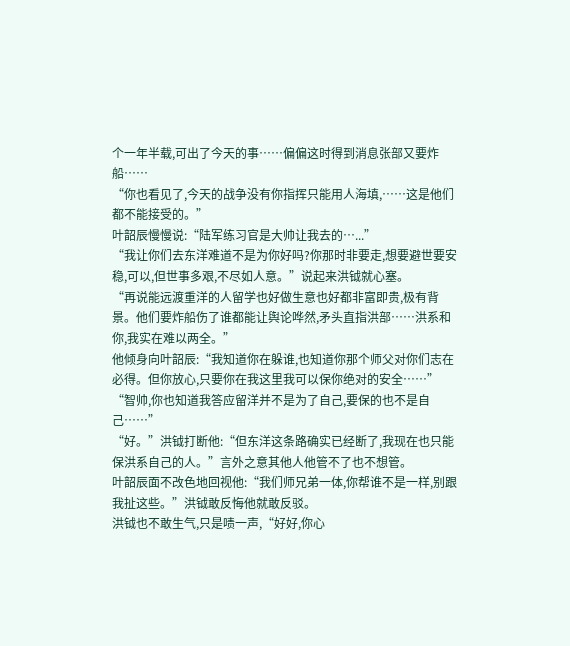个一年半载,可出了今天的事……偏偏这时得到消息张部又要炸船……
“你也看见了,今天的战争没有你指挥只能用人海填,……这是他们都不能接受的。”
叶韶辰慢慢说:“陆军练习官是大帅让我去的…...”
“我让你们去东洋难道不是为你好吗?你那时非要走,想要避世要安稳,可以,但世事多艰,不尽如人意。”说起来洪钺就心塞。
“再说能远渡重洋的人留学也好做生意也好都非富即贵,极有背景。他们要炸船伤了谁都能让舆论哗然,矛头直指洪部……洪系和你,我实在难以两全。”
他倾身向叶韶辰:“我知道你在躲谁,也知道你那个师父对你们志在必得。但你放心,只要你在我这里我可以保你绝对的安全……”
“智帅,你也知道我答应留洋并不是为了自己,要保的也不是自己……”
“好。”洪钺打断他:“但东洋这条路确实已经断了,我现在也只能保洪系自己的人。”言外之意其他人他管不了也不想管。
叶韶辰面不改色地回视他:“我们师兄弟一体,你帮谁不是一样,别跟我扯这些。”洪钺敢反悔他就敢反驳。
洪钺也不敢生气,只是啧一声,“好好,你心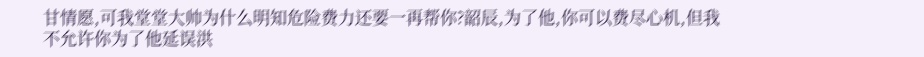甘情愿,可我堂堂大帅为什么明知危险费力还要一再帮你?韶辰,为了他,你可以费尽心机,但我不允许你为了他延误洪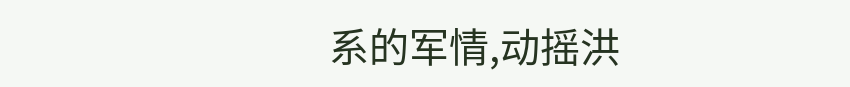系的军情,动摇洪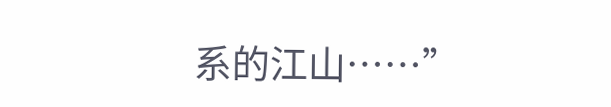系的江山……”